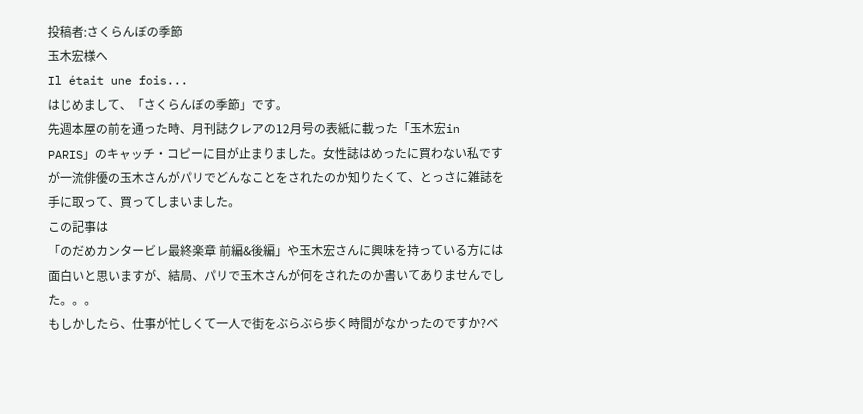投稿者:さくらんぼの季節
玉木宏様へ
Il était une fois...
はじめまして、「さくらんぼの季節」です。
先週本屋の前を通った時、月刊誌クレアの12月号の表紙に載った「玉木宏in PARIS」のキャッチ・コピーに目が止まりました。女性誌はめったに買わない私ですが一流俳優の玉木さんがパリでどんなことをされたのか知りたくて、とっさに雑誌を手に取って、買ってしまいました。
この記事は
「のだめカンタービレ最終楽章 前編&後編」や玉木宏さんに興味を持っている方には面白いと思いますが、結局、パリで玉木さんが何をされたのか書いてありませんでした。。。
もしかしたら、仕事が忙しくて一人で街をぶらぶら歩く時間がなかったのですか?ベ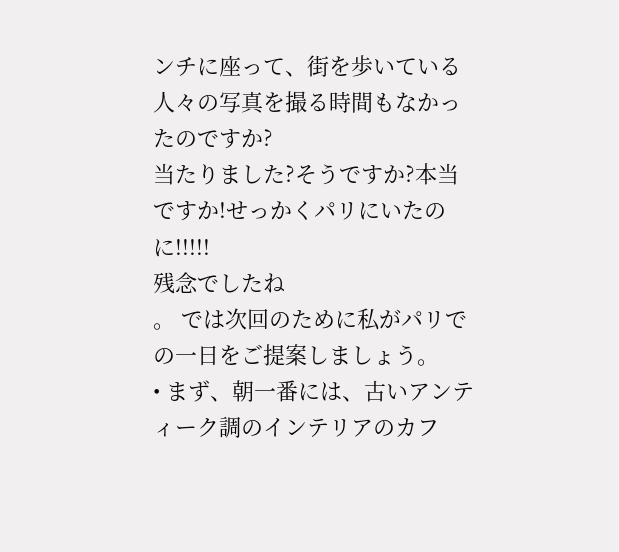ンチに座って、街を歩いている人々の写真を撮る時間もなかったのですか?
当たりました?そうですか?本当ですか!せっかくパリにいたのに!!!!!
残念でしたね
。 では次回のために私がパリでの一日をご提案しましょう。
• まず、朝一番には、古いアンティーク調のインテリアのカフ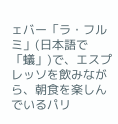ェバー「ラ・フルミ」(日本語で「蟻」)で、エスプレッソを飲みながら、朝食を楽しんでいるパリ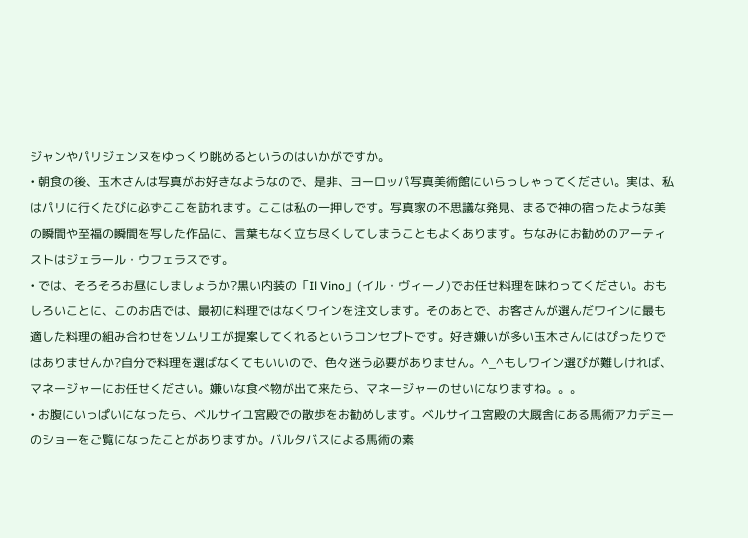ジャンやパリジェンヌをゆっくり眺めるというのはいかがですか。
• 朝食の後、玉木さんは写真がお好きなようなので、是非、ヨーロッパ写真美術館にいらっしゃってください。実は、私はパリに行くたびに必ずここを訪れます。ここは私の一押しです。写真家の不思議な発見、まるで神の宿ったような美の瞬間や至福の瞬間を写した作品に、言葉もなく立ち尽くしてしまうこともよくあります。ちなみにお勧めのアーティストはジェラール・ウフェラスです。
• では、そろそろお昼にしましょうか?黒い内装の「Il Vino」(イル・ヴィーノ)でお任せ料理を味わってください。おもしろいことに、このお店では、最初に料理ではなくワインを注文します。そのあとで、お客さんが選んだワインに最も適した料理の組み合わせをソムリエが提案してくれるというコンセプトです。好き嫌いが多い玉木さんにはぴったりではありませんか?自分で料理を選ばなくてもいいので、色々迷う必要がありません。^_^もしワイン選びが難しければ、マネージャーにお任せください。嫌いな食べ物が出て来たら、マネージャーのせいになりますね。。。
• お腹にいっぱいになったら、ベルサイユ宮殿での散歩をお勧めします。ベルサイユ宮殿の大厩舎にある馬術アカデミーのショーをご覧になったことがありますか。バルタバスによる馬術の素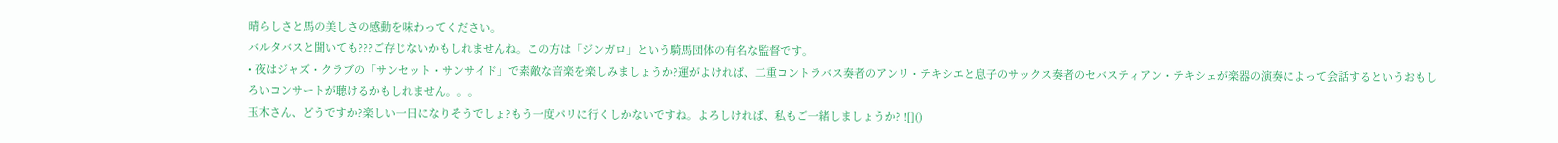晴らしさと馬の美しさの感動を味わってください。
バルタバスと聞いても???ご存じないかもしれませんね。この方は「ジンガロ」という騎馬団体の有名な監督です。
• 夜はジャズ・クラブの「サンセット・サンサイド」で素敵な音楽を楽しみましょうか?運がよければ、二重コントラバス奏者のアンリ・テキシエと息子のサックス奏者のセバスティアン・テキシェが楽器の演奏によって会話するというおもしろいコンサートが聴けるかもしれません。。。
玉木さん、どうですか?楽しい一日になりそうでしょ?もう一度パリに行くしかないですね。よろしければ、私もご一緒しましょうか? ![]()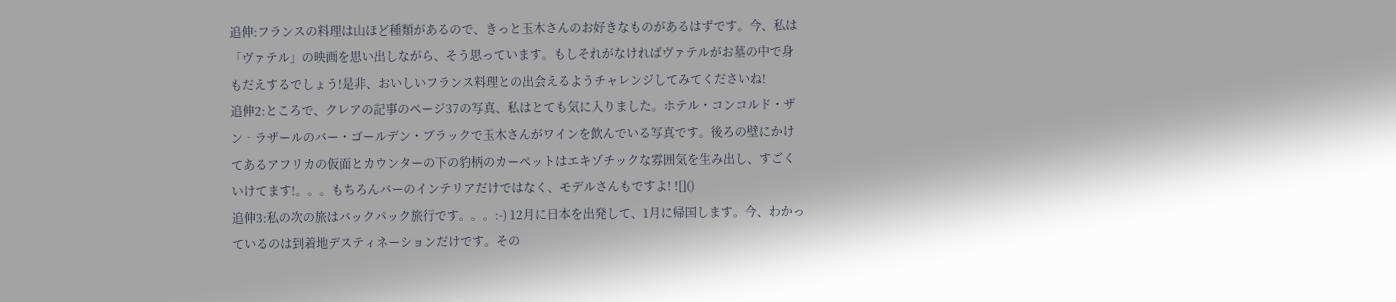追伸:フランスの料理は山ほど種類があるので、きっと玉木さんのお好きなものがあるはずです。今、私は「ヴァテル」の映画を思い出しながら、そう思っています。もしそれがなければヴァテルがお墓の中で身もだえするでしょう!是非、おいしいフランス料理との出会えるようチャレンジしてみてくださいね!
追伸2:ところで、クレアの記事のページ37の写真、私はとても気に入りました。ホテル・コンコルド・ザン‐ラザールのバー・ゴールデン・ブラックで玉木さんがワインを飲んでいる写真です。後ろの壁にかけてあるアフリカの仮面とカウンターの下の豹柄のカーペットはエキゾチックな雰囲気を生み出し、すごくいけてます!。。。もちろんバーのインテリアだけではなく、モデルさんもですよ! ![]()
追伸3:私の次の旅はバックパック旅行です。。。:-) 12月に日本を出発して、1月に帰国します。今、わかっているのは到着地デスティネーションだけです。その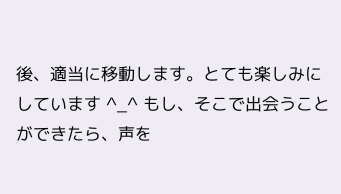後、適当に移動します。とても楽しみにしています ^_^ もし、そこで出会うことができたら、声を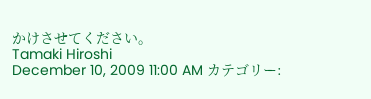かけさせてください。
Tamaki Hiroshi
December 10, 2009 11:00 AM カテゴリー: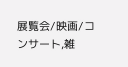展覧会/映画/コンサート,雑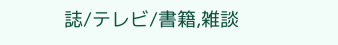誌/テレビ/書籍,雑談